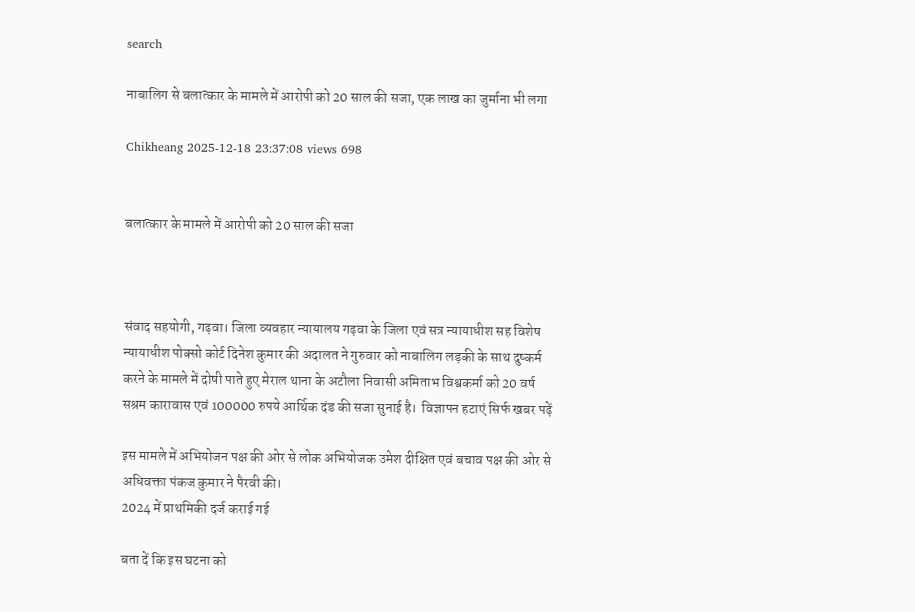search

नाबालिग से बलात्कार के मामले में आरोपी को 20 साल की सजा, एक लाख का जुर्माना भी लगा

Chikheang 2025-12-18 23:37:08 views 698


बलात्कार के मामले में आरोपी को 20 साल की सजा



संवाद सहयोगी, गढ़वा। जिला व्यवहार न्यायालय गढ़वा के जिला एवं सत्र न्यायाधीश सह विशेष न्यायाधीश पोक्सो कोर्ट दिनेश कुमार की अदालत ने गुरुवार को नाबालिग लड़की के साथ दुष्कर्म करने के मामले में दोषी पाते हुए मेराल थाना के अटौला निवासी अमिताभ विश्वकर्मा को 20 वर्ष सश्रम कारावास एवं 100000 रुपये आर्थिक दंड की सजा सुनाई है।  विज्ञापन हटाएं सिर्फ खबर पढ़ें

इस मामले में अभियोजन पक्ष की ओर से लोक अभियोजक उमेश दीक्षित एवं बचाव पक्ष की ओर से अधिवक्ता पंकज कुमार ने पैरवी की।
2024 में प्राथमिकी दर्ज कराई गई

बता दें कि इस घटना को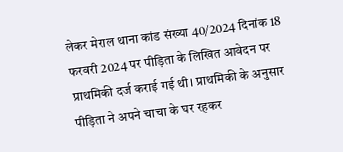लेकर मेराल थाना कांड संख्या 40/2024 दिनांक 18 फरवरी 2024 पर पीड़िता के लिखित आवेदन पर प्राथमिकी दर्ज कराई गई थी। प्राथमिकी के अनुसार पीड़िता ने अपने चाचा के घर रहकर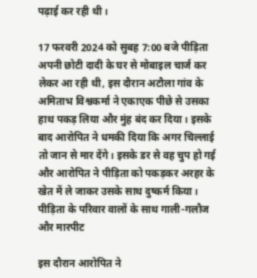पढ़ाई कर रही थी।

17 फरवरी 2024 को सुबह 7:00 बजे पीड़िता अपनी छोटी दादी के घर से मोबाइल चार्ज कर लेकर आ रही थी, इस दौरान अटौला गांव के अमिताभ विश्वकर्मा ने एकाएक पीछे से उसका हाथ पकड़ लिया और मुंह बंद कर दिया। इसके बाद आरोपित ने धमकी दिया कि अगर चिल्लाई तो जान से मार देंगे। इसके डर से वह चुप हो गई और आरोपित ने पीड़िता को पकड़कर अरहर के खेत में ले जाकर उसके साथ दुष्कर्म किया।
पीड़िता के परिवार वालों के साथ गाली-गलौज और मारपीट

इस दौरान आरोपित ने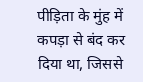पीड़िता के मुंह में कपड़ा से बंद कर दिया था, जिससे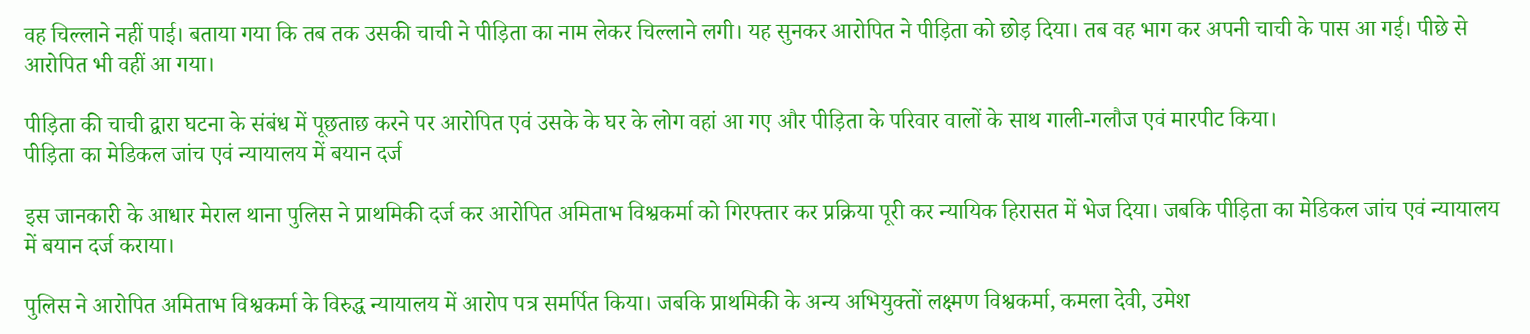वह चिल्लाने नहीं पाई। बताया गया कि तब तक उसकी चाची ने पीड़िता का नाम लेकर चिल्लाने लगी। यह सुनकर आरोपित ने पीड़िता को छोड़ दिया। तब वह भाग कर अपनी चाची के पास आ गई। पीछे से आरोपित भी वहीं आ गया।

पीड़िता की चाची द्वारा घटना के संबंध में पूछताछ करने पर आरोपित एवं उसके के घर के लोग वहां आ गए और पीड़िता के परिवार वालों के साथ गाली-गलौज एवं मारपीट किया।
पीड़िता का मेडिकल जांच एवं न्यायालय में बयान दर्ज

इस जानकारी के आधार मेराल थाना पुलिस ने प्राथमिकी दर्ज कर आरोपित अमिताभ विश्वकर्मा को गिरफ्तार कर प्रक्रिया पूरी कर न्यायिक हिरासत में भेज दिया। जबकि पीड़िता का मेडिकल जांच एवं न्यायालय में बयान दर्ज कराया।

पुलिस ने आरोपित अमिताभ विश्वकर्मा के विरुद्ध न्यायालय में आरोप पत्र समर्पित किया। जबकि प्राथमिकी के अन्य अभियुक्तों लक्ष्मण विश्वकर्मा, कमला देवी, उमेश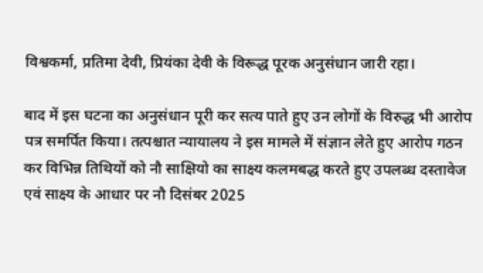विश्वकर्मा, प्रतिमा देवी, प्रियंका देवी के विरूद्ध पूरक अनुसंधान जारी रहा।

बाद में इस घटना का अनुसंधान पूरी कर सत्य पाते हुए उन लोगों के विरुद्ध भी आरोप पत्र समर्पित किया। तत्पश्चात न्यायालय ने इस मामले में संज्ञान लेते हुए आरोप गठन कर विभिन्न तिथियों को नौ साक्षियो का साक्ष्य कलमबद्ध करते हुए उपलब्ध दस्तावेज एवं साक्ष्य के आधार पर नौ दिसंबर 2025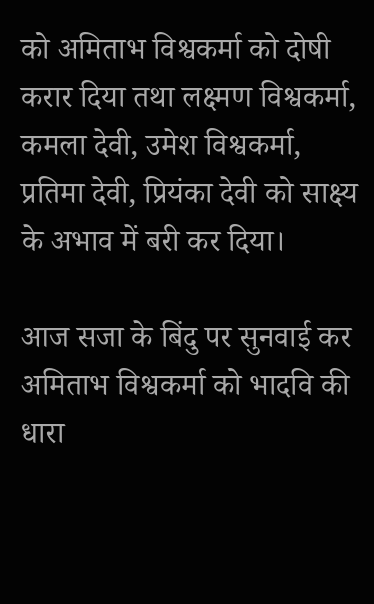को अमिताभ विश्वकर्मा को दोषी करार दिया तथा लक्ष्मण विश्वकर्मा, कमला देवी, उमेश विश्वकर्मा, प्रतिमा देवी, प्रियंका देवी को साक्ष्य के अभाव में बरी कर दिया।

आज सजा के बिंदु पर सुनवाई कर अमिताभ विश्वकर्मा को भादवि की धारा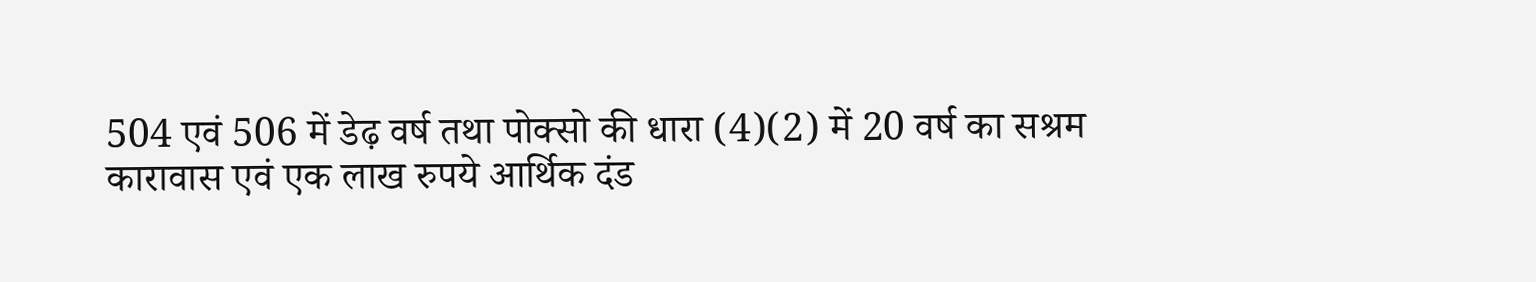504 एवं 506 में डेढ़ वर्ष तथा पोक्सो की धारा (4)(2) में 20 वर्ष का सश्रम कारावास एवं एक लाख रुपये आर्थिक दंड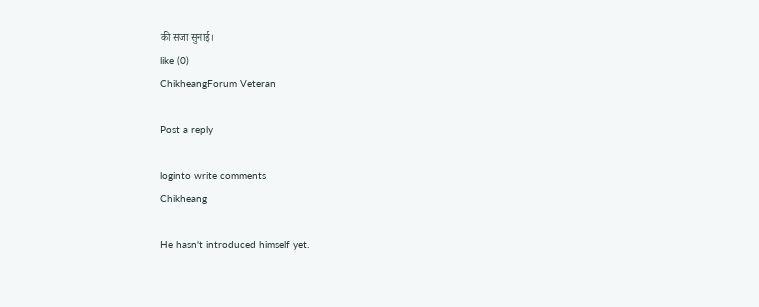की सजा सुनाई।
like (0)
ChikheangForum Veteran

Post a reply

loginto write comments
Chikheang

He hasn't introduced himself yet.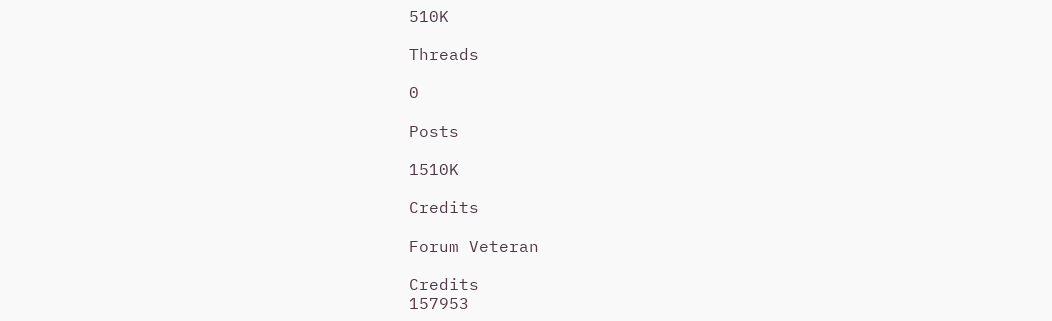510K

Threads

0

Posts

1510K

Credits

Forum Veteran

Credits
157953